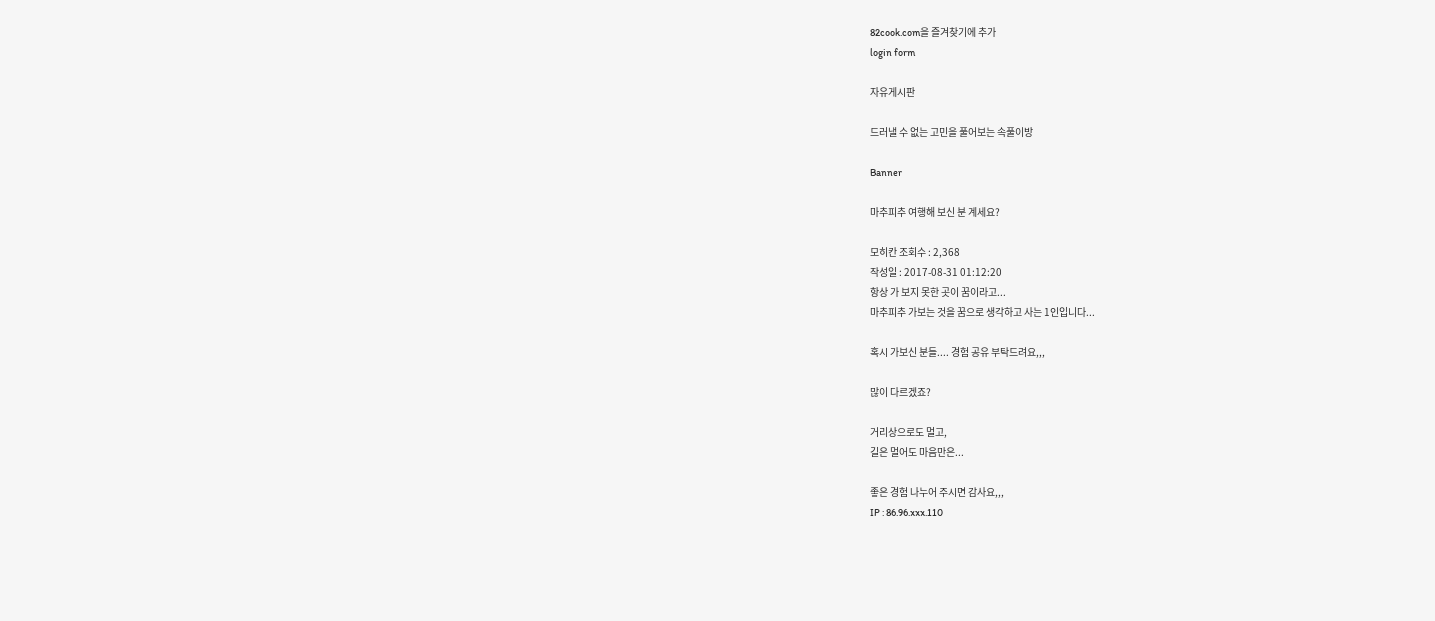82cook.com을 즐겨찾기에 추가
login form

자유게시판

드러낼 수 없는 고민을 풀어보는 속풀이방

Banner

마추피추 여행해 보신 분 계세요?

모히칸 조회수 : 2,368
작성일 : 2017-08-31 01:12:20
항상 가 보지 못한 곳이 꿈이라고...
마추피추 가보는 것을 꿈으로 생각하고 사는 1인입니다...

혹시 가보신 분들.... 경험 공유 부탁드려요,,,

많이 다르겠죠?

거리상으로도 멀고,
길은 멀어도 마음만은...

좋은 경험 나누어 주시면 감사요,,,
IP : 86.96.xxx.110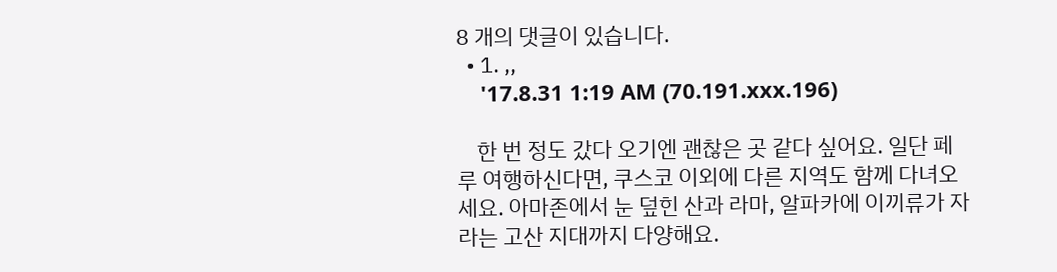8 개의 댓글이 있습니다.
  • 1. ,,
    '17.8.31 1:19 AM (70.191.xxx.196)

    한 번 정도 갔다 오기엔 괜찮은 곳 같다 싶어요. 일단 페루 여행하신다면, 쿠스코 이외에 다른 지역도 함께 다녀오세요. 아마존에서 눈 덮힌 산과 라마, 알파카에 이끼류가 자라는 고산 지대까지 다양해요.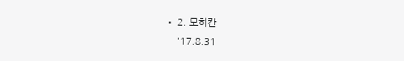• 2. 모히칸
    '17.8.31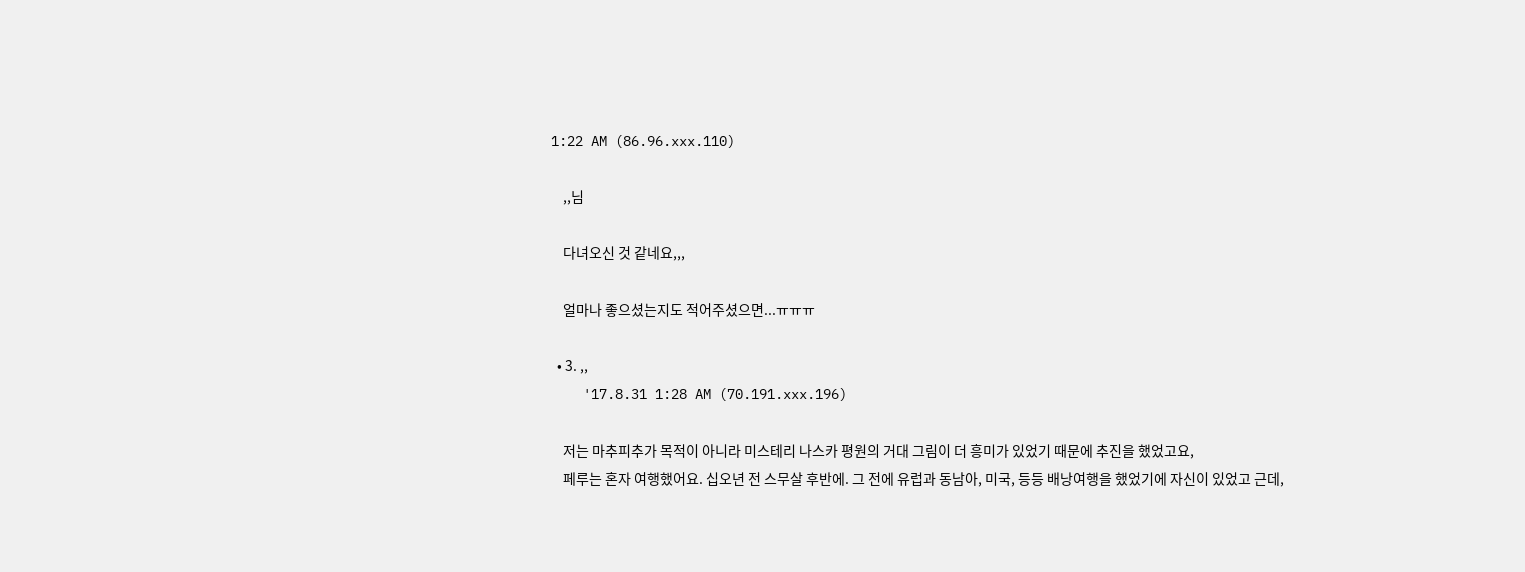1:22 AM (86.96.xxx.110)

    ,,님

    다녀오신 것 같네요,,,

    얼마나 좋으셨는지도 적어주셨으면...ㅠㅠㅠ

  • 3. ,,
    '17.8.31 1:28 AM (70.191.xxx.196)

    저는 마추피추가 목적이 아니라 미스테리 나스카 평원의 거대 그림이 더 흥미가 있었기 때문에 추진을 했었고요,
    페루는 혼자 여행했어요. 십오년 전 스무살 후반에. 그 전에 유럽과 동남아, 미국, 등등 배낭여행을 했었기에 자신이 있었고 근데,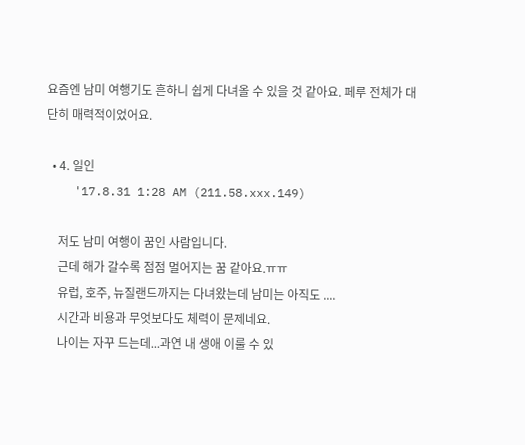요즘엔 남미 여행기도 흔하니 쉽게 다녀올 수 있을 것 같아요. 페루 전체가 대단히 매력적이었어요.

  • 4. 일인
    '17.8.31 1:28 AM (211.58.xxx.149)

    저도 남미 여행이 꿈인 사람입니다.
    근데 해가 갈수록 점점 멀어지는 꿈 같아요.ㅠㅠ
    유럽, 호주, 뉴질랜드까지는 다녀왔는데 남미는 아직도 ....
    시간과 비용과 무엇보다도 체력이 문제네요.
    나이는 자꾸 드는데...과연 내 생애 이룰 수 있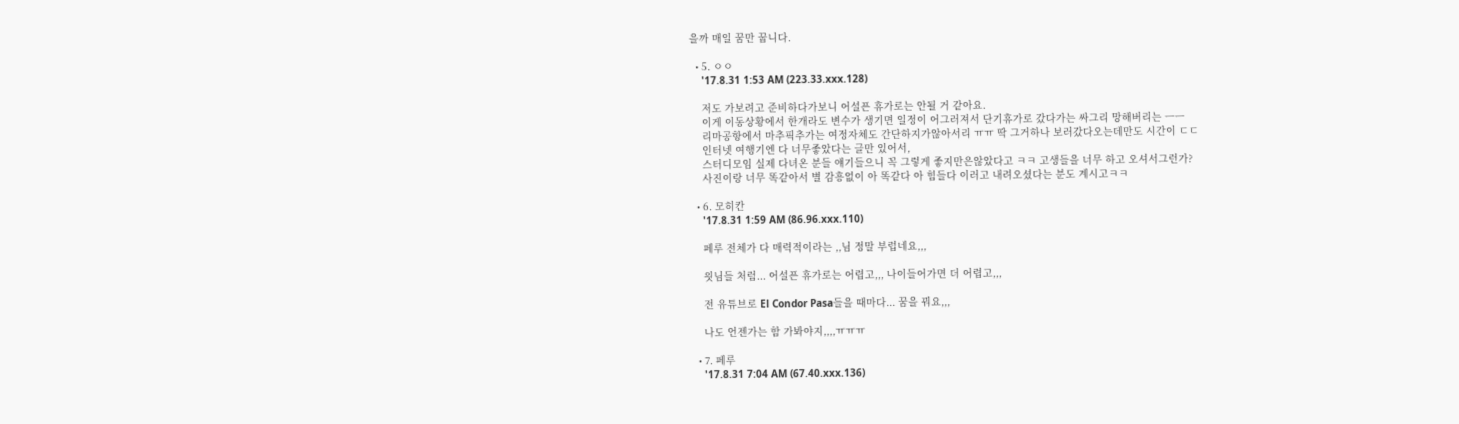을까 매일 꿈만 꿉니다.

  • 5. ㅇㅇ
    '17.8.31 1:53 AM (223.33.xxx.128)

    저도 가보려고 준비하다가보니 어설픈 휴가로는 안될 거 같아요.
    이게 이동상황에서 한개라도 변수가 생기면 일정이 어그러져서 단기휴가로 갔다가는 싸그리 망해버리는 ㅡㅡ
    리마공항에서 마추픽추가는 여정자체도 간단하지가않아서리 ㅠㅠ 딱 그거하나 보러갔다오는데만도 시간이 ㄷㄷ
    인터넷 여행기엔 다 너무좋았다는 글만 있어서,
    스터디모임 실제 다녀온 분들 얘기들으니 꼭 그렇게 좋지만은않았다고 ㅋㅋ 고생들을 너무 하고 오셔서그런가?
    사진이랑 너무 똑같아서 별 감흥없이 아 똑같다 아 힘들다 이러고 내려오셨다는 분도 계시고ㅋㅋ

  • 6. 모히칸
    '17.8.31 1:59 AM (86.96.xxx.110)

    페루 전체가 다 매력적이라는 ,,님 정말 부럽네요,,,

    읫님들 처럼... 어설픈 휴가로는 어렵고,,, 나이들어가면 더 어렵고,,,

    전 유튜브로 El Condor Pasa들을 때마다... 꿈을 꿔요,,,

    나도 언젠가는 함 가봐야지,,,,ㅠㅠㅠ

  • 7. 페루
    '17.8.31 7:04 AM (67.40.xxx.136)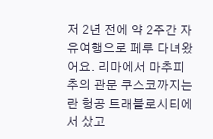저 2년 전에 약 2주간 자유여행으로 페루 다녀왔어요. 리마에서 마추피추의 관문 쿠스코까지는 란 헝공 트래블로시티에서 샀고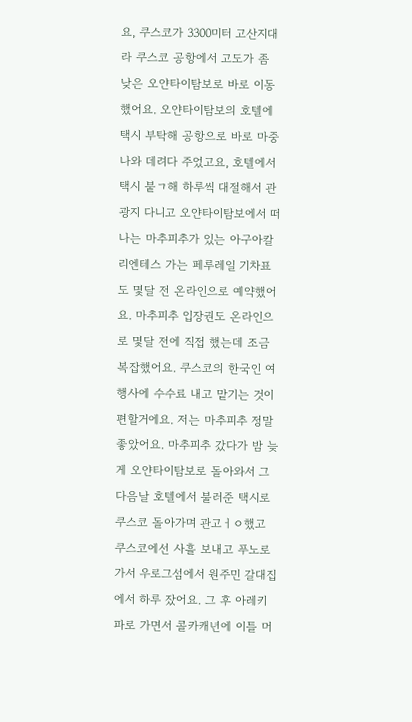요, 쿠스코가 3300미터 고산지대라 쿠스코 공항에서 고도가 좀 낮은 오얀타이탐보로 바로 이동했어요. 오얀타이탐보의 호텔에 택시 부탁해 공항으로 바로 마중 나와 데려다 주었고요, 호텔에서 택시 붙ㄱ해 하루씩 대절해서 관광지 다니고 오얀타이탐보에서 떠나는 마추피추가 있는 아구아칼리엔테스 가는 페루레일 기차표도 몇달 전 온라인으로 예약했어요. 마추피추 입장권도 온라인으로 몇달 전에 직접 했는데 조금 복잡했어요. 쿠스코의 한국인 여행사에 수수료 내고 맡기는 것이 편할거에요. 저는 마추피추 정말 좋았어요. 마추피추 갔다가 밤 늦게 오얀타이탐보로 돌아와서 그 다음날 호텔에서 불러준 택시로 쿠스코 돌아가며 관고ㅓㅇ했고 쿠스코에선 사흘 보내고 푸노로 가서 우로그섬에서 원주민 갈대집에서 하루 잤어요. 그 후 아레키파로 가면서 콜카캐년에 이틀 머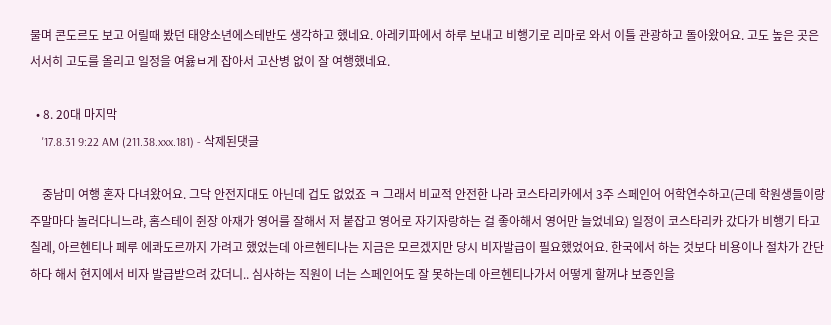물며 콘도르도 보고 어릴때 봤던 태양소년에스테반도 생각하고 했네요. 아레키파에서 하루 보내고 비행기로 리마로 와서 이틀 관광하고 돌아왔어요. 고도 높은 곳은 서서히 고도를 올리고 일정을 여윯ㅂ게 잡아서 고산병 없이 잘 여행했네요.

  • 8. 20대 마지막
    '17.8.31 9:22 AM (211.38.xxx.181) - 삭제된댓글

    중남미 여행 혼자 다녀왔어요. 그닥 안전지대도 아닌데 겁도 없었죠 ㅋ 그래서 비교적 안전한 나라 코스타리카에서 3주 스페인어 어학연수하고(근데 학원생들이랑 주말마다 놀러다니느랴, 홈스테이 쥔장 아재가 영어를 잘해서 저 붙잡고 영어로 자기자랑하는 걸 좋아해서 영어만 늘었네요) 일정이 코스타리카 갔다가 비행기 타고 칠레, 아르헨티나 페루 에콰도르까지 가려고 했었는데 아르헨티나는 지금은 모르겠지만 당시 비자발급이 필요했었어요. 한국에서 하는 것보다 비용이나 절차가 간단하다 해서 현지에서 비자 발급받으려 갔더니.. 심사하는 직원이 너는 스페인어도 잘 못하는데 아르헨티나가서 어떻게 할꺼냐 보증인을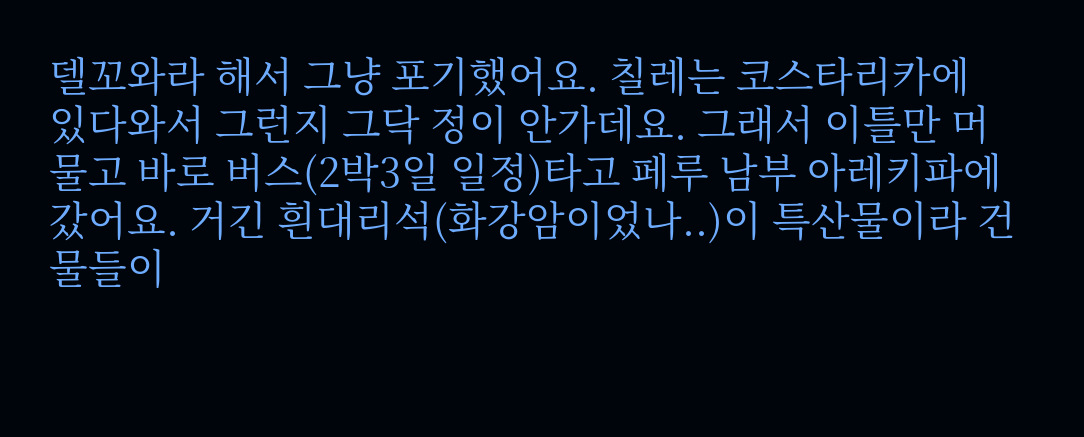델꼬와라 해서 그냥 포기했어요. 칠레는 코스타리카에 있다와서 그런지 그닥 정이 안가데요. 그래서 이틀만 머물고 바로 버스(2박3일 일정)타고 페루 남부 아레키파에 갔어요. 거긴 흰대리석(화강암이었나..)이 특산물이라 건물들이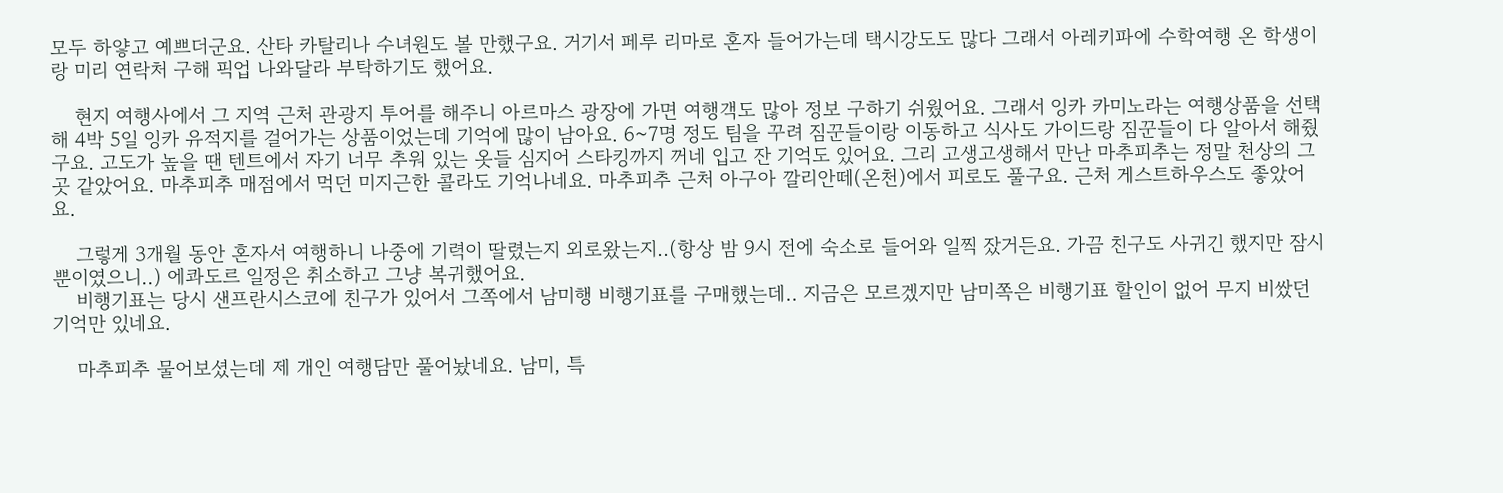모두 하얗고 예쁘더군요. 산타 카탈리나 수녀원도 볼 만했구요. 거기서 페루 리마로 혼자 들어가는데 택시강도도 많다 그래서 아레키파에 수학여행 온 학생이랑 미리 연락처 구해 픽업 나와달라 부탁하기도 했어요.

    현지 여행사에서 그 지역 근처 관광지 투어를 해주니 아르마스 광장에 가면 여행객도 많아 정보 구하기 쉬웠어요. 그래서 잉카 카미노라는 여행상품을 선택해 4박 5일 잉카 유적지를 걸어가는 상품이었는데 기억에 많이 남아요. 6~7명 정도 팀을 꾸려 짐꾼들이랑 이동하고 식사도 가이드랑 짐꾼들이 다 알아서 해줬구요. 고도가 높을 땐 텐트에서 자기 너무 추워 있는 옷들 심지어 스타킹까지 꺼네 입고 잔 기억도 있어요. 그리 고생고생해서 만난 마추피추는 정말 천상의 그곳 같았어요. 마추피추 매점에서 먹던 미지근한 콜라도 기억나네요. 마추피추 근처 아구아 깔리안떼(온천)에서 피로도 풀구요. 근처 게스트하우스도 좋았어요.

    그렇게 3개월 동안 혼자서 여행하니 나중에 기력이 딸렸는지 외로왔는지..(항상 밤 9시 전에 숙소로 들어와 일찍 잤거든요. 가끔 친구도 사귀긴 했지만 잠시뿐이였으니..) 에콰도르 일정은 취소하고 그냥 복귀했어요.
    비행기표는 당시 샌프란시스코에 친구가 있어서 그쪽에서 남미행 비행기표를 구매했는데.. 지금은 모르겠지만 남미쪽은 비행기표 할인이 없어 무지 비쌌던 기억만 있네요.

    마추피추 물어보셨는데 제 개인 여행담만 풀어놨네요. 남미, 특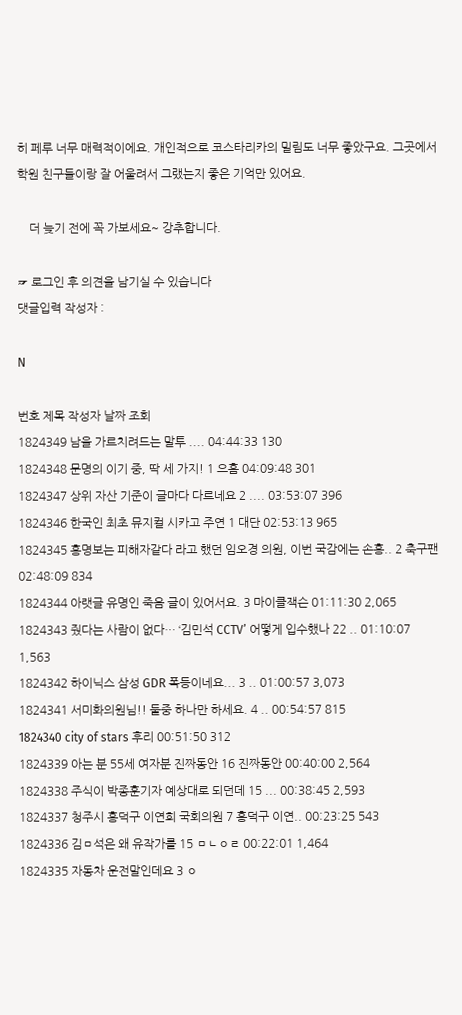히 페루 너무 매력적이에요. 개인적으로 코스타리카의 밀림도 너무 좋았구요. 그곳에서 학원 친구들이랑 잘 어울려서 그랬는지 좋은 기억만 있어요.

    더 늦기 전에 꼭 가보세요~ 강추합니다.

☞ 로그인 후 의견을 남기실 수 있습니다
댓글입력 작성자 :

N

번호 제목 작성자 날짜 조회
1824349 남을 가르치려드는 말투 .... 04:44:33 130
1824348 문명의 이기 중, 딱 세 가지! 1 으흠 04:09:48 301
1824347 상위 자산 기준이 글마다 다르네요 2 .... 03:53:07 396
1824346 한국인 최초 뮤지컬 시카고 주연 1 대단 02:53:13 965
1824345 홍명보는 피해자같다 라고 했던 임오경 의원, 이번 국감에는 손흥.. 2 축구팬 02:48:09 834
1824344 아랫글 유명인 죽음 글이 있어서요. 3 마이클잭슨 01:11:30 2,065
1824343 줬다는 사람이 없다… ‘김민석 CCTV’ 어떻게 입수했나 22 .. 01:10:07 1,563
1824342 하이닉스 삼성 GDR 폭등이네요... 3 .. 01:00:57 3,073
1824341 서미화의원님!! 둘중 하나만 하세요. 4 .. 00:54:57 815
1824340 city of stars 후리 00:51:50 312
1824339 아는 분 55세 여자분 진짜동안 16 진짜동안 00:40:00 2,564
1824338 주식이 박종훈기자 예상대로 되던데 15 ... 00:38:45 2,593
1824337 청주시 흥덕구 이연희 국회의원 7 흥덕구 이연.. 00:23:25 543
1824336 김ㅁ석은 왜 유작가를 15 ㅁㄴㅇㄹ 00:22:01 1,464
1824335 자동차 운전말인데요 3 ㅇ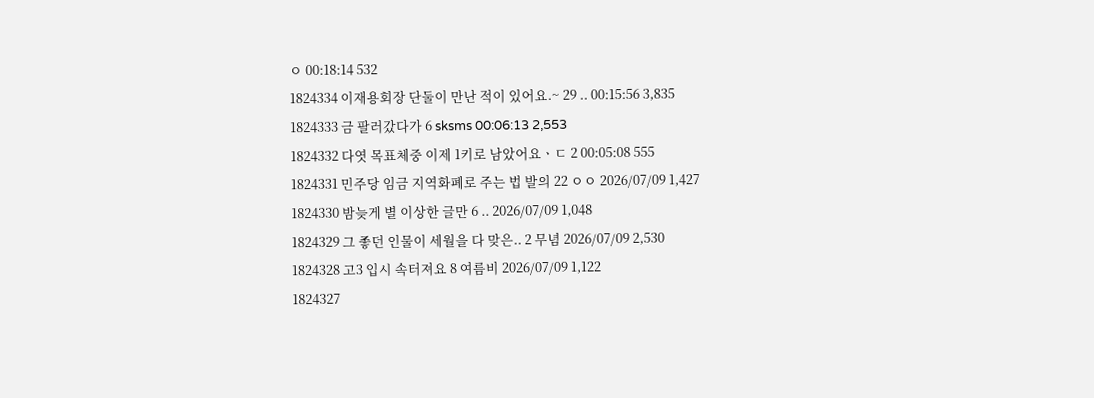ㅇ 00:18:14 532
1824334 이재용회장 단둘이 만난 적이 있어요.~ 29 .. 00:15:56 3,835
1824333 금 팔러갔다가 6 sksms 00:06:13 2,553
1824332 다엿 목표체중 이제 1키로 남았어요ㆍㄷ 2 00:05:08 555
1824331 민주당 임금 지역화폐로 주는 법 발의 22 ㅇㅇ 2026/07/09 1,427
1824330 밤늦게 별 이상한 글만 6 .. 2026/07/09 1,048
1824329 그 좋던 인물이 세월을 다 맞은.. 2 무념 2026/07/09 2,530
1824328 고3 입시 속터져요 8 여름비 2026/07/09 1,122
1824327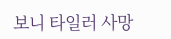보니 타일러 사망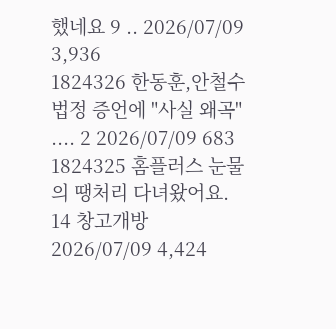했네요 9 .. 2026/07/09 3,936
1824326 한동훈,안철수 법정 증언에 "사실 왜곡" .... 2 2026/07/09 683
1824325 홈플러스 눈물의 땡처리 다녀왔어요. 14 창고개방 2026/07/09 4,424